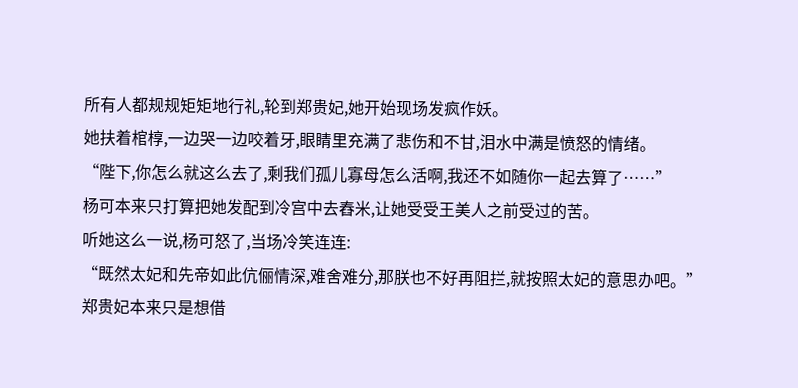所有人都规规矩矩地行礼,轮到郑贵妃,她开始现场发疯作妖。
她扶着棺椁,一边哭一边咬着牙,眼睛里充满了悲伤和不甘,泪水中满是愤怒的情绪。
“陛下,你怎么就这么去了,剩我们孤儿寡母怎么活啊,我还不如随你一起去算了……”
杨可本来只打算把她发配到冷宫中去舂米,让她受受王美人之前受过的苦。
听她这么一说,杨可怒了,当场冷笑连连:
“既然太妃和先帝如此伉俪情深,难舍难分,那朕也不好再阻拦,就按照太妃的意思办吧。”
郑贵妃本来只是想借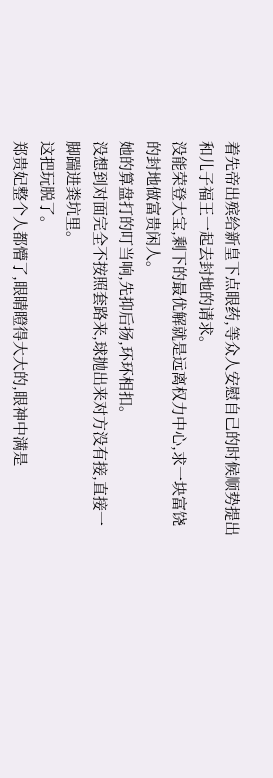着先帝出殡给新皇下点眼药,等众人安慰自己的时候顺势提出和儿子福王一起去封地的请求。
没能荣登大宝,剩下的最优解就是远离权力中心,求一块富饶的封地做富贵闲人。
她的算盘打的叮当响,先抑后扬,环环相扣。
没想到对面完全不按照套路来,球抛出来对方没有接,直接一脚踹进粪坑里。
这把玩脱了。
郑贵妃整个人都懵了,眼睛瞪得大大的,眼神中满是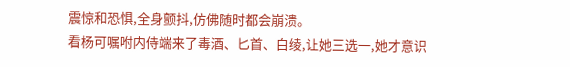震惊和恐惧,全身颤抖,仿佛随时都会崩溃。
看杨可嘱咐内侍端来了毒酒、匕首、白绫,让她三选一,她才意识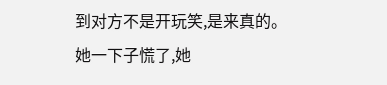到对方不是开玩笑,是来真的。
她一下子慌了,她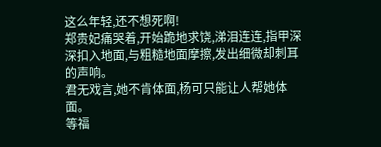这么年轻,还不想死啊!
郑贵妃痛哭着,开始跪地求饶,涕泪连连,指甲深深扣入地面,与粗糙地面摩擦,发出细微却刺耳的声响。
君无戏言,她不肯体面,杨可只能让人帮她体面。
等福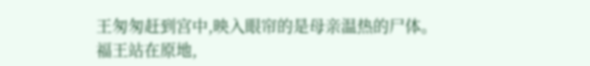王匆匆赶到宫中,映入眼帘的是母亲温热的尸体。
福王站在原地,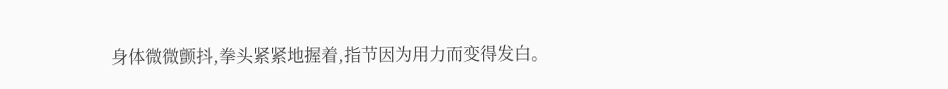身体微微颤抖,拳头紧紧地握着,指节因为用力而变得发白。